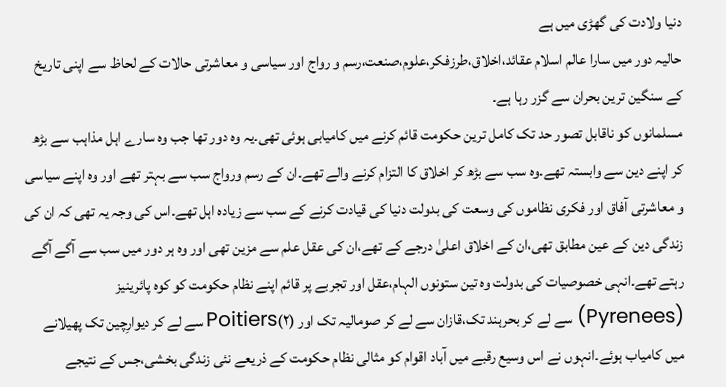دنیا ولادت کی گھڑی میں ہے
حالیہ دور میں سارا عالم اسلام عقائد،اخلاق،طرزفکر،علوم،صنعت،رسم و رواج اور سیاسی و معاشرتی حالات کے لحاظ سے اپنی تاریخ کے سنگین ترین بحران سے گزر رہا ہے۔
مسلمانوں کو ناقابل تصور حد تک کامل ترین حکومت قائم کرنے میں کامیابی ہوئی تھی۔یہ وہ دور تھا جب وہ سارے اہل مذاہب سے بڑھ کر اپنے دین سے وابستہ تھے۔وہ سب سے بڑھ کر اخلاق کا التزام کرنے والے تھے۔ان کے رسم ورواج سب سے بہتر تھے اور وہ اپنے سیاسی و معاشرتی آفاق اور فکری نظاموں کی وسعت کی بدولت دنیا کی قیادت کرنے کے سب سے زیادہ اہل تھے۔اس کی وجہ یہ تھی کہ ان کی زندگی دین کے عین مطابق تھی،ان کے اخلاق اعلیٰ درجے کے تھے،ان کی عقل علم سے مزین تھی اور وہ ہر دور میں سب سے آگے آگے رہتے تھے۔انہی خصوصیات کی بدولت وہ تین ستونوں الہام،عقل اور تجربے پر قائم اپنے نظام حکومت کو کوہ پائرینیز (Pyrenees) سے لے کر بحرہند تک،قازان سے لے کر صومالیہ تک اور Poitiers(۲) سے لے کر دیوارِچین تک پھیلانے میں کامیاب ہوئے۔انہوں نے اس وسیع رقبے میں آباد اقوام کو مثالی نظام حکومت کے ذریعے نئی زندگی بخشی،جس کے نتیجے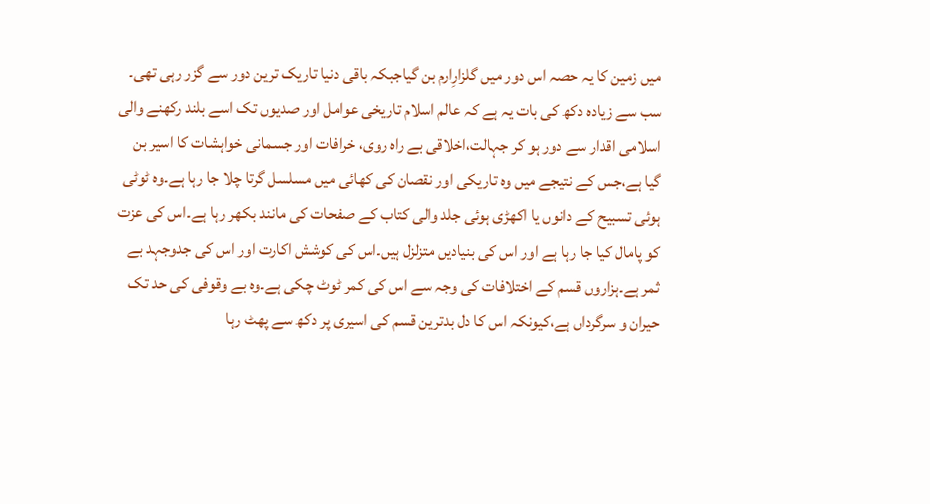میں زمین کا یہ حصہ اس دور میں گلزارِارم بن گیاجبکہ باقی دنیا تاریک ترین دور سے گزر رہی تھی۔ سب سے زیادہ دکھ کی بات یہ ہے کہ عالم اسلام تاریخی عوامل اور صدیوں تک اسے بلند رکھنے والی اسلامی اقدار سے دور ہو کر جہالت،اخلاقی بے راہ روی، خرافات اور جسمانی خواہشات کا اسیر بن گیا ہے،جس کے نتیجے میں وہ تاریکی اور نقصان کی کھائی میں مسلسل گرتا چلا جا رہا ہے۔وہ ٹوٹی ہوئی تسبیح کے دانوں یا اکھڑی ہوئی جلد والی کتاب کے صفحات کی مانند بکھر رہا ہے۔اس کی عزت کو پامال کیا جا رہا ہے اور اس کی بنیادیں متزلزل ہیں۔اس کی کوشش اکارت اور اس کی جدوجہد بے ثمر ہے۔ہزاروں قسم کے اختلافات کی وجہ سے اس کی کمر ٹوٹ چکی ہے۔وہ بے وقوفی کی حد تک حیران و سرگرداں ہے،کیونکہ اس کا دل بدترین قسم کی اسیری پر دکھ سے پھٹ رہا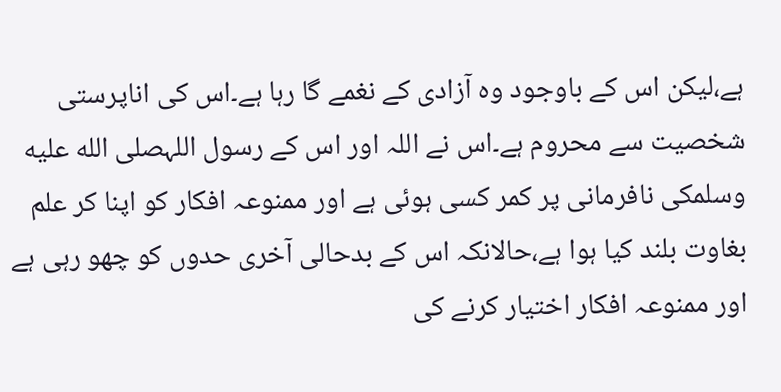ہے،لیکن اس کے باوجود وہ آزادی کے نغمے گا رہا ہے۔اس کی اناپرستی شخصیت سے محروم ہے۔اس نے اللہ اور اس کے رسول اللہصلى الله عليه وسلمکی نافرمانی پر کمر کسی ہوئی ہے اور ممنوعہ افکار کو اپنا کر علم بغاوت بلند کیا ہوا ہے،حالانکہ اس کے بدحالی آخری حدوں کو چھو رہی ہے اور ممنوعہ افکار اختیار کرنے کی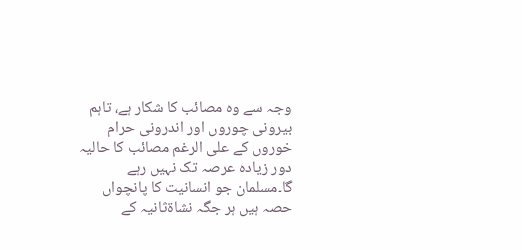وجہ سے وہ مصائب کا شکار ہے، تاہم بیرونی چوروں اور اندرونی حرام خوروں کے علی الرغم مصائب کا حالیہ دور زیادہ عرصہ تک نہیں رہے گا۔مسلمان جو انسانیت کا پانچواں حصہ ہیں ہر جگہ نشاۃثانیہ کے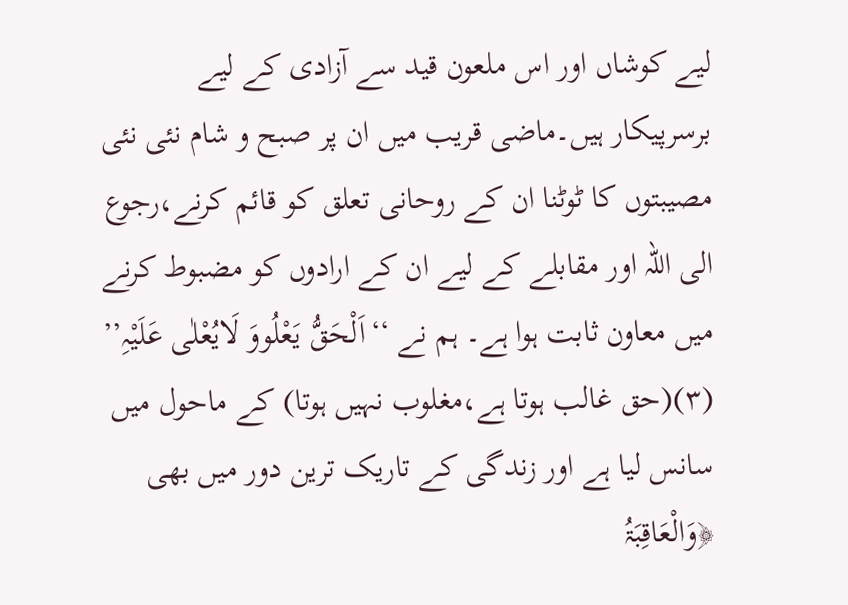لیے کوشاں اور اس ملعون قید سے آزادی کے لیے برسرپیکار ہیں۔ماضی قریب میں ان پر صبح و شام نئی نئی مصیبتوں کا ٹوٹنا ان کے روحانی تعلق کو قائم کرنے،رجوع الی اللہ اور مقابلے کے لیے ان کے ارادوں کو مضبوط کرنے میں معاون ثابت ہوا ہے۔ ہم نے ‘‘اَلْحَقُّ یَعْلُووَ لَایُعْلٰی عَلَیْہِ’’ (۳)(حق غالب ہوتا ہے،مغلوب نہیں ہوتا) کے ماحول میں سانس لیا ہے اور زندگی کے تاریک ترین دور میں بھی ﴿وَالْعَاقِبَۃُ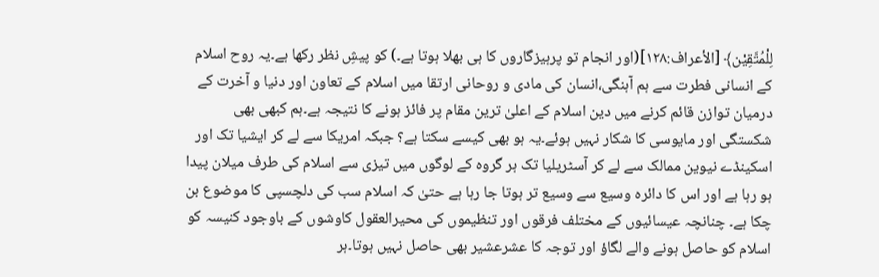لِلْمُتَّقِیْن﴾ [الأعراف:۱۲۸](اور انجام تو پرہیزگاروں کا ہی بھلا ہوتا ہے۔) کو پیشِ نظر رکھا ہے۔یہ روح اسلام کے انسانی فطرت سے ہم آہنگی،انسان کی مادی و روحانی ارتقا میں اسلام کے تعاون اور دنیا و آخرت کے درمیان توازن قائم کرنے میں دین اسلام کے اعلیٰ ترین مقام پر فائز ہونے کا نتیجہ ہے۔ہم کبھی بھی شکستگی اور مایوسی کا شکار نہیں ہوئے۔یہ ہو بھی کیسے سکتا ہے؟ جبکہ امریکا سے لے کر ایشیا تک اور اسکینڈے نیوین ممالک سے لے کر آسٹریلیا تک ہر گروہ کے لوگوں میں تیزی سے اسلام کی طرف میلان پیدا ہو رہا ہے اور اس کا دائرہ وسیع سے وسیع تر ہوتا جا رہا ہے حتیٰ کہ اسلام سب کی دلچسپی کا موضوع بن چکا ہے۔ چنانچہ عیسائیوں کے مختلف فرقوں اور تنظیموں کی محیرالعقول کاوشوں کے باوجود کنیسہ کو اسلام کو حاصل ہونے والے لگاؤ اور توجہ کا عشرعشیر بھی حاصل نہیں ہوتا۔ہر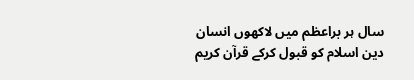سال ہر براعظم میں لاکھوں انسان دین اسلام کو قبول کرکے قرآن کریم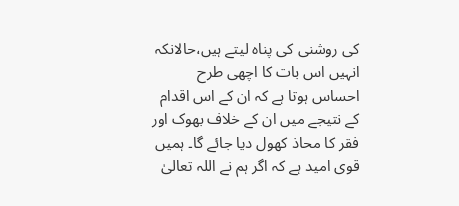کی روشنی کی پناہ لیتے ہیں،حالانکہ انہیں اس بات کا اچھی طرح احساس ہوتا ہے کہ ان کے اس اقدام کے نتیجے میں ان کے خلاف بھوک اور فقر کا محاذ کھول دیا جائے گا۔ ہمیں قوی امید ہے کہ اگر ہم نے اللہ تعالیٰ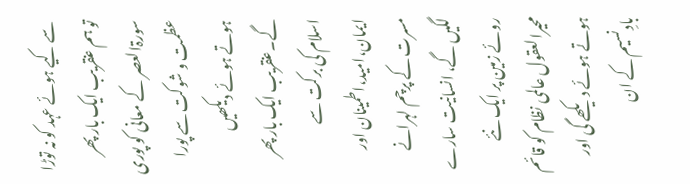سے کیے ہوئے عہد کو نہ توڑا تو ہم عنقریب ایک بار پھر سورۃالعصر کے معانی کو پوری عظمت و شوکت سے پورا ہوتے ہوئے دیکھیں گے۔عنقریب ایک بار پھر اسلام کی برکت سے ایمان،امید،اطمینان اور مسرت کے پرچم لہرانے لگیں گے، انسانیت سارے روئے زمین پر ایک نئے محیرالعقول عالمی نظام کو قائم ہوتے ہوئے دیکھے گی اور بادِنسیم کے ان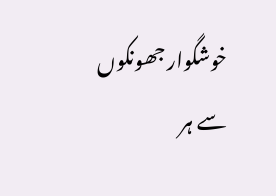خوشگوار جھونکوں سے ہر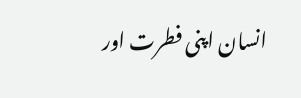انسان اپنی فطرت اور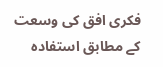فکری افق کی وسعت کے مطابق استفادہ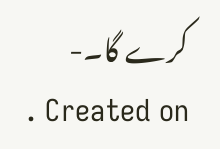کرے گا۔- Created on .